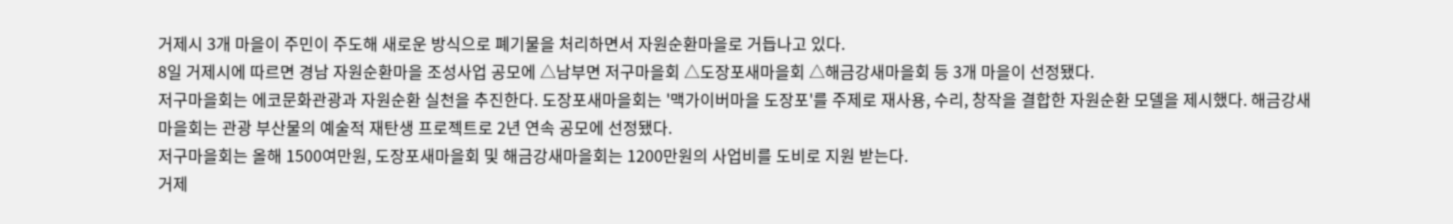거제시 3개 마을이 주민이 주도해 새로운 방식으로 폐기물을 처리하면서 자원순환마을로 거듭나고 있다.
8일 거제시에 따르면 경남 자원순환마을 조성사업 공모에 △남부면 저구마을회 △도장포새마을회 △해금강새마을회 등 3개 마을이 선정됐다.
저구마을회는 에코문화관광과 자원순환 실천을 추진한다. 도장포새마을회는 '맥가이버마을 도장포'를 주제로 재사용, 수리, 창작을 결합한 자원순환 모델을 제시했다. 해금강새마을회는 관광 부산물의 예술적 재탄생 프로젝트로 2년 연속 공모에 선정됐다.
저구마을회는 올해 1500여만원, 도장포새마을회 및 해금강새마을회는 1200만원의 사업비를 도비로 지원 받는다.
거제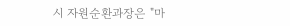시 자원순환과장은 "마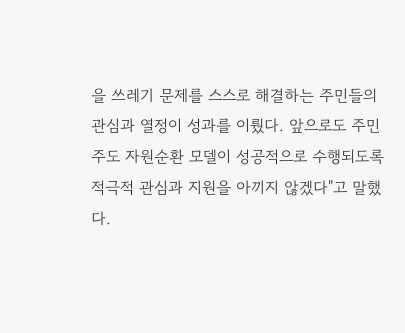을 쓰레기 문제를 스스로 해결하는 주민들의 관심과 열정이 성과를 이뤘다. 앞으로도 주민 주도 자원순환 모델이 성공적으로 수행되도록 적극적 관심과 지원을 아끼지 않겠다"고 말했다.